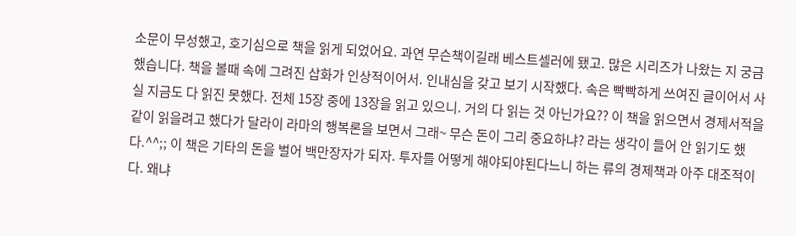소문이 무성했고, 호기심으로 책을 읽게 되었어요. 과연 무슨책이길래 베스트셀러에 됐고. 많은 시리즈가 나왔는 지 궁금했습니다. 책을 볼때 속에 그려진 삽화가 인상적이어서. 인내심을 갖고 보기 시작했다. 속은 빡빡하게 쓰여진 글이어서 사실 지금도 다 읽진 못했다. 전체 15장 중에 13장을 읽고 있으니. 거의 다 읽는 것 아닌가요?? 이 책을 읽으면서 경제서적을 같이 읽을려고 했다가 달라이 라마의 행복론을 보면서 그래~ 무슨 돈이 그리 중요하냐? 라는 생각이 들어 안 읽기도 했다.^^;; 이 책은 기타의 돈을 벌어 백만장자가 되자. 투자를 어떻게 해야되야된다느니 하는 류의 경제책과 아주 대조적이다. 왜냐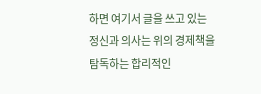하면 여기서 글을 쓰고 있는 정신과 의사는 위의 경제책을 탐독하는 합리적인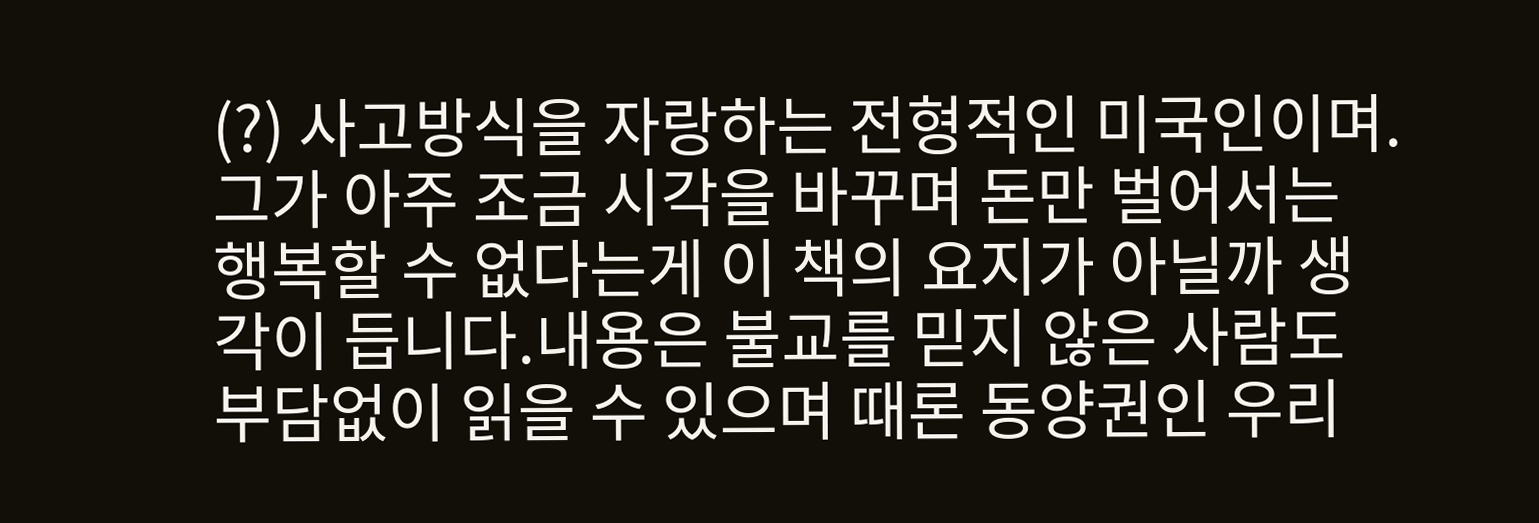(?) 사고방식을 자랑하는 전형적인 미국인이며. 그가 아주 조금 시각을 바꾸며 돈만 벌어서는 행복할 수 없다는게 이 책의 요지가 아닐까 생각이 듭니다.내용은 불교를 믿지 않은 사람도 부담없이 읽을 수 있으며 때론 동양권인 우리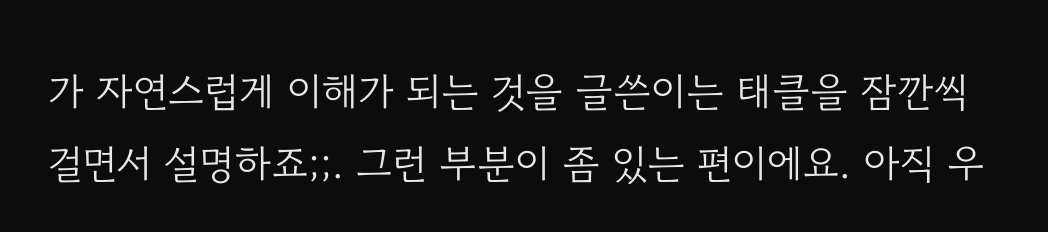가 자연스럽게 이해가 되는 것을 글쓴이는 태클을 잠깐씩 걸면서 설명하죠;;. 그런 부분이 좀 있는 편이에요. 아직 우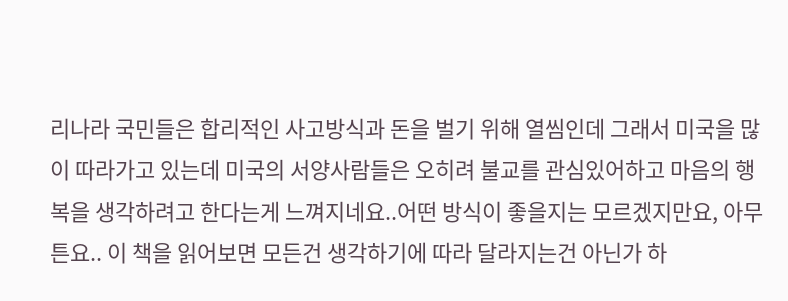리나라 국민들은 합리적인 사고방식과 돈을 벌기 위해 열씸인데 그래서 미국을 많이 따라가고 있는데 미국의 서양사람들은 오히려 불교를 관심있어하고 마음의 행복을 생각하려고 한다는게 느껴지네요..어떤 방식이 좋을지는 모르겠지만요, 아무튼요.. 이 책을 읽어보면 모든건 생각하기에 따라 달라지는건 아닌가 하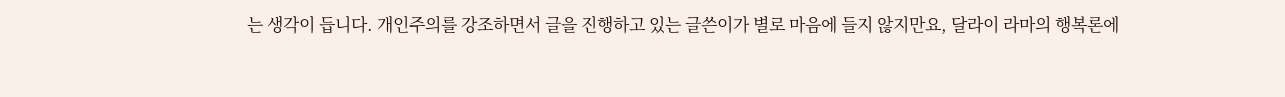는 생각이 듭니다. 개인주의를 강조하면서 글을 진행하고 있는 글쓴이가 별로 마음에 들지 않지만요, 달라이 라마의 행복론에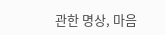관한 명상, 마음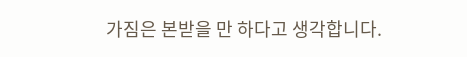가짐은 본받을 만 하다고 생각합니다.